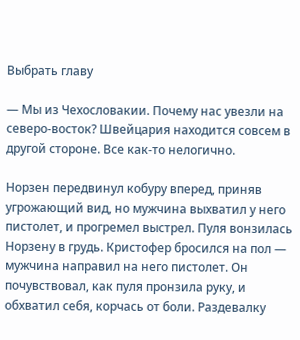Выбрать главу

— Мы из Чехословакии. Почему нас увезли на северо-восток? Швейцария находится совсем в другой стороне. Все как-то нелогично.

Норзен передвинул кобуру вперед, приняв угрожающий вид, но мужчина выхватил у него пистолет, и прогремел выстрел. Пуля вонзилась Норзену в грудь. Кристофер бросился на пол — мужчина направил на него пистолет. Он почувствовал, как пуля пронзила руку, и обхватил себя, корчась от боли. Раздевалку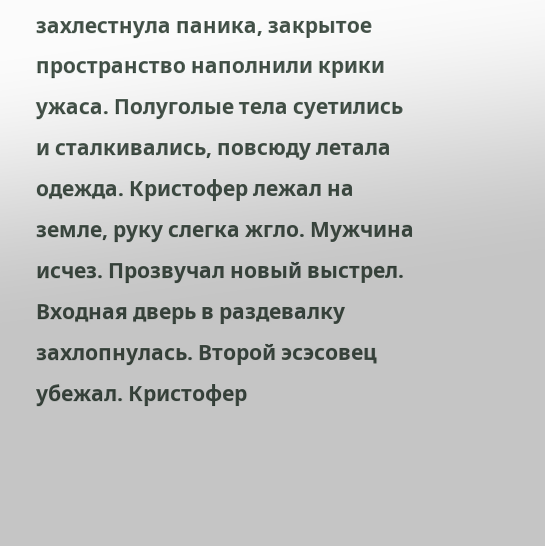захлестнула паника, закрытое пространство наполнили крики ужаса. Полуголые тела суетились и сталкивались, повсюду летала одежда. Кристофер лежал на земле, руку слегка жгло. Мужчина исчез. Прозвучал новый выстрел. Входная дверь в раздевалку захлопнулась. Второй эсэсовец убежал. Кристофер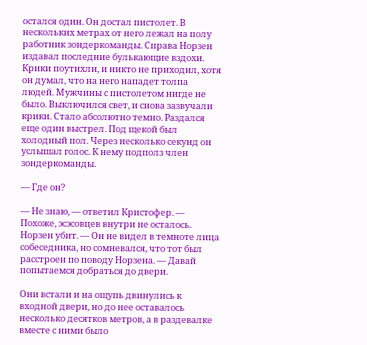остался один. Он достал пистолет. В нескольких метрах от него лежал на полу работник зондеркоманды. Справа Норзен издавал последние булькающие вздохи. Крики поутихли, и никто не приходил, хотя он думал, что на него нападет толпа людей. Мужчины с пистолетом нигде не было. Выключился свет, и снова зазвучали крики. Стало абсолютно темно. Раздался еще один выстрел. Под щекой был холодный пол. Через несколько секунд он услышал голос. К нему подполз член зондеркоманды.

— Где он?

— Не знаю, — ответил Кристофер. — Похоже, эсэсовцев внутри не осталось. Норзен убит. — Он не видел в темноте лица собеседника, но сомневался, что тот был расстроен по поводу Норзена. — Давай попытаемся добраться до двери.

Они встали и на ощупь двинулись к входной двери, но до нее оставалось несколько десятков метров, а в раздевалке вместе с ними было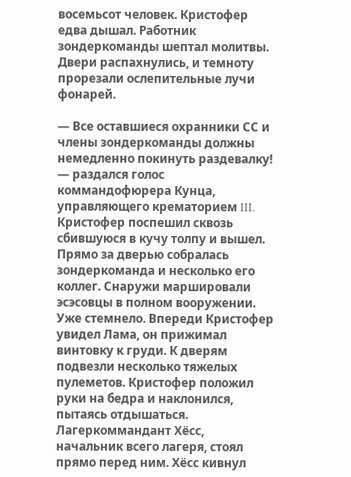восемьсот человек. Кристофер едва дышал. Работник зондеркоманды шептал молитвы. Двери распахнулись, и темноту прорезали ослепительные лучи фонарей.

— Все оставшиеся охранники СС и члены зондеркоманды должны немедленно покинуть раздевалку! — раздался голос коммандофюрера Кунца, управляющего крематорием III. Кристофер поспешил сквозь сбившуюся в кучу толпу и вышел. Прямо за дверью собралась зондеркоманда и несколько его коллег. Снаружи маршировали эсэсовцы в полном вооружении. Уже стемнело. Впереди Кристофер увидел Лама, он прижимал винтовку к груди. К дверям подвезли несколько тяжелых пулеметов. Кристофер положил руки на бедра и наклонился, пытаясь отдышаться. Лагеркоммандант Хёсс, начальник всего лагеря, стоял прямо перед ним. Хёсс кивнул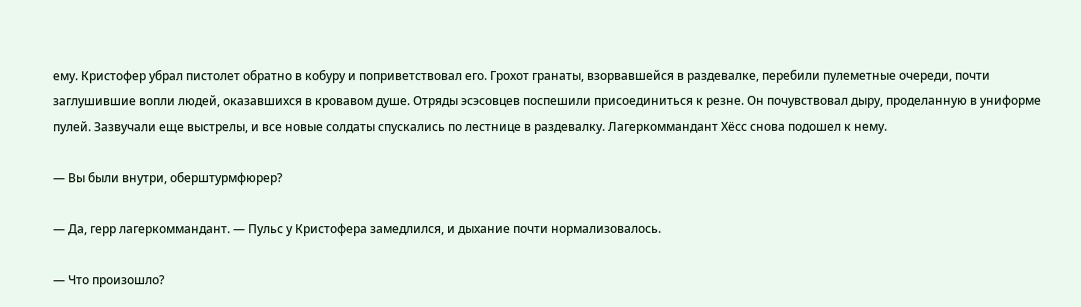ему. Кристофер убрал пистолет обратно в кобуру и поприветствовал его. Грохот гранаты, взорвавшейся в раздевалке, перебили пулеметные очереди, почти заглушившие вопли людей, оказавшихся в кровавом душе. Отряды эсэсовцев поспешили присоединиться к резне. Он почувствовал дыру, проделанную в униформе пулей. Зазвучали еще выстрелы, и все новые солдаты спускались по лестнице в раздевалку. Лагеркоммандант Хёсс снова подошел к нему.

— Вы были внутри, оберштурмфюрер?

— Да, герр лагеркоммандант. — Пульс у Кристофера замедлился, и дыхание почти нормализовалось.

— Что произошло?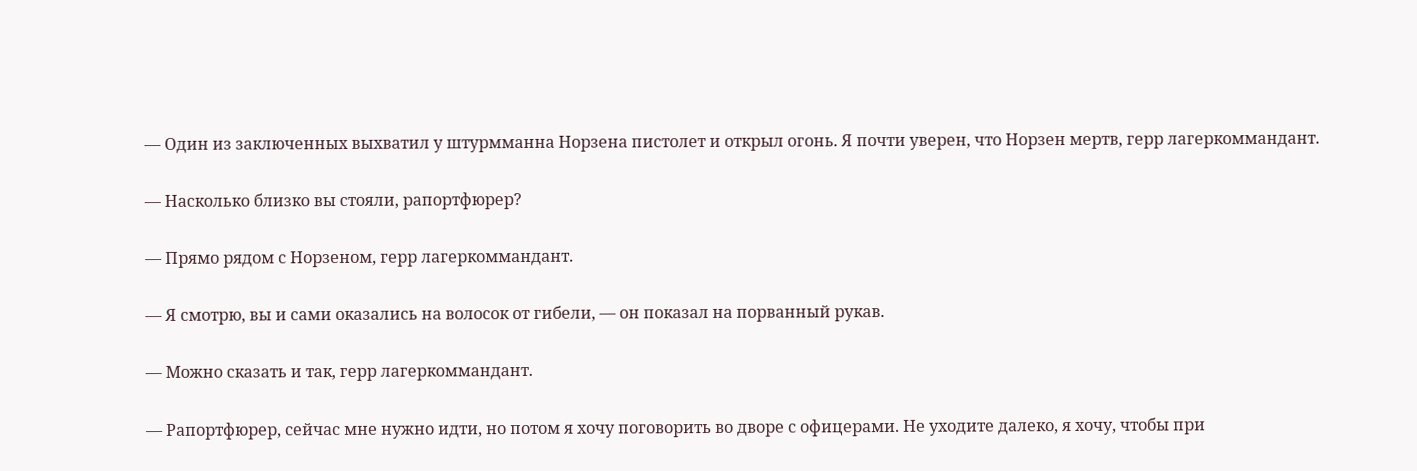— Один из заключенных выхватил у штурмманна Норзена пистолет и открыл огонь. Я почти уверен, что Норзен мертв, герр лагеркоммандант.

— Насколько близко вы стояли, рапортфюрер?

— Прямо рядом с Норзеном, герр лагеркоммандант.

— Я смотрю, вы и сами оказались на волосок от гибели, — он показал на порванный рукав.

— Можно сказать и так, герр лагеркоммандант.

— Рапортфюрер, сейчас мне нужно идти, но потом я хочу поговорить во дворе с офицерами. Не уходите далеко, я хочу, чтобы при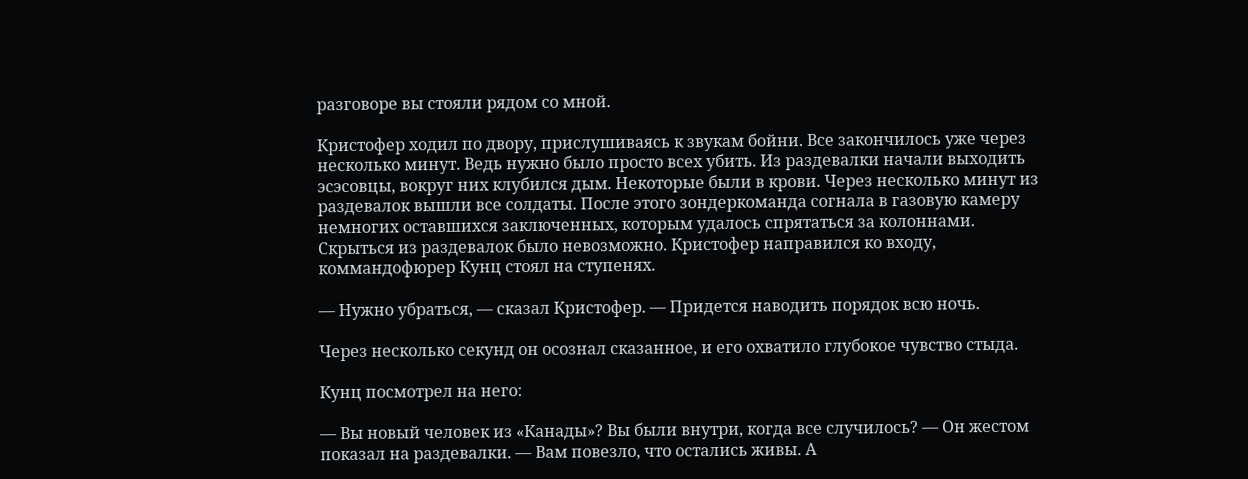разговоре вы стояли рядом со мной.

Кристофер ходил по двору, прислушиваясь к звукам бойни. Все закончилось уже через несколько минут. Ведь нужно было просто всех убить. Из раздевалки начали выходить эсэсовцы, вокруг них клубился дым. Некоторые были в крови. Через несколько минут из раздевалок вышли все солдаты. После этого зондеркоманда согнала в газовую камеру немногих оставшихся заключенных, которым удалось спрятаться за колоннами. Скрыться из раздевалок было невозможно. Кристофер направился ко входу, коммандофюрер Кунц стоял на ступенях.

— Нужно убраться, — сказал Кристофер. — Придется наводить порядок всю ночь.

Через несколько секунд он осознал сказанное, и его охватило глубокое чувство стыда.

Кунц посмотрел на него:

— Вы новый человек из «Канады»? Вы были внутри, когда все случилось? — Он жестом показал на раздевалки. — Вам повезло, что остались живы. А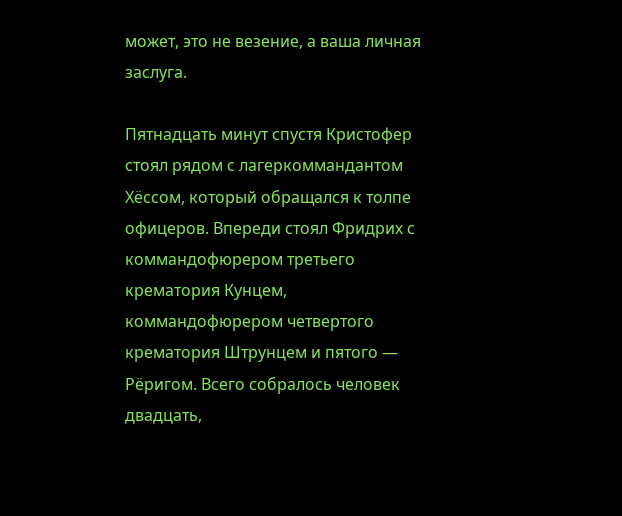может, это не везение, а ваша личная заслуга.

Пятнадцать минут спустя Кристофер стоял рядом с лагеркоммандантом Хёссом, который обращался к толпе офицеров. Впереди стоял Фридрих с коммандофюрером третьего крематория Кунцем, коммандофюрером четвертого крематория Штрунцем и пятого — Рёригом. Всего собралось человек двадцать,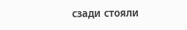сзади стояли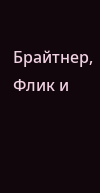Брайтнер, Флик и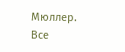Мюллер. Все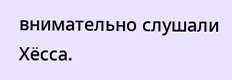внимательно слушали Хёсса.